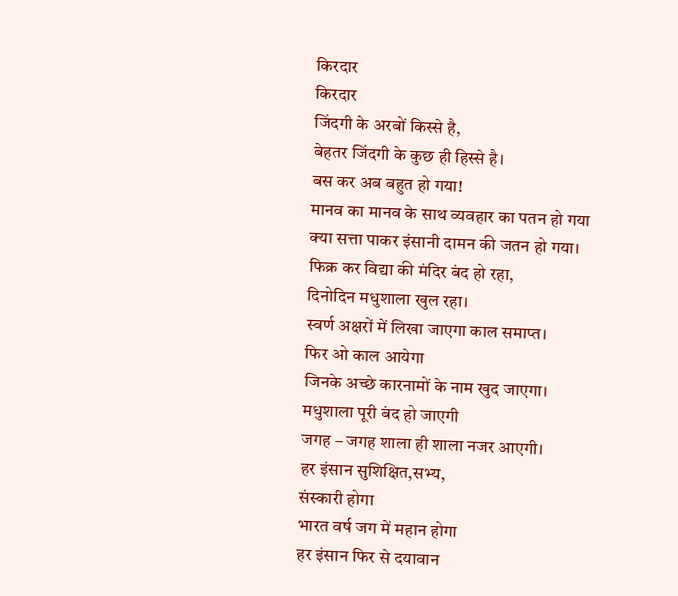किरदार
किरदार
जिंदगी के अरबों किस्से है,
बेहतर जिंदगी के कुछ ही हिस्से है।
बस कर अब बहुत हो गया!
मानव का मानव के साथ व्यवहार का पतन हो गया
क्या सत्ता पाकर इंसानी दामन की जतन हो गया।
फिक्र कर विद्या की मंदिर बंद हो रहा,
दिनोदिन मधुशाला खुल रहा।
स्वर्ण अक्षरों में लिखा जाएगा काल समाप्त।
फिर ओ काल आयेगा
जिनके अच्छे कारनामों के नाम खुद जाएगा।
मधुशाला पूरी बंद हो जाएगी
जगह – जगह शाला ही शाला नजर आएगी।
हर इंसान सुशिक्षित,सभ्य,
संस्कारी होगा
भारत वर्ष जग में महान होगा
हर इंसान फिर से दयावान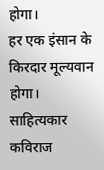होगा।
हर एक इंसान के किरदार मूल्यवान होगा।
साहित्यकार
कविराज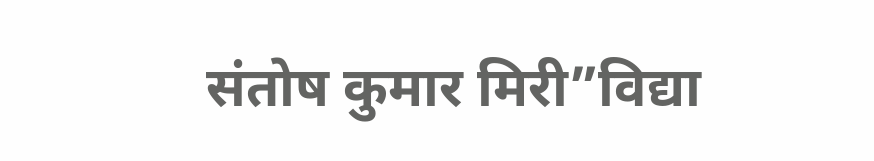संतोष कुमार मिरी”विद्या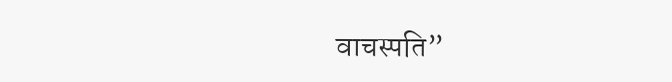वाचस्पति”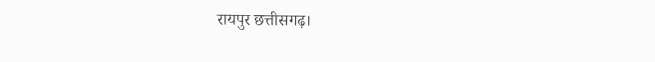रायपुर छत्तीसगढ़।